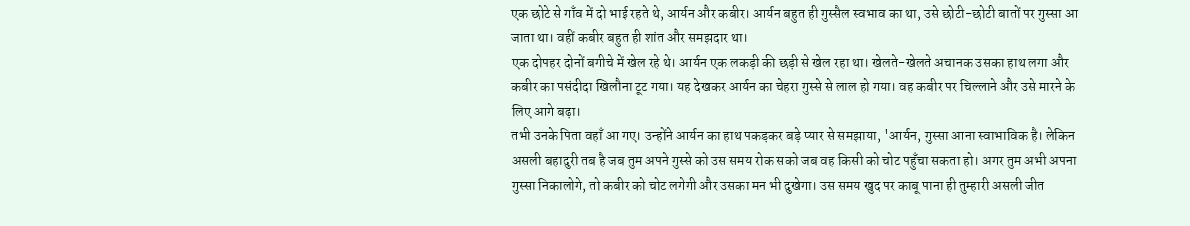एक छोटे से गाँव में दो भाई रहते थे, आर्यन और कबीर। आर्यन बहुत ही गुस्सैल स्वभाव का था, उसे छोटी-छोटी बातों पर गुस्सा आ जाता था। वहीं कबीर बहुत ही शांत और समझदार था।
एक दोपहर दोनों बगीचे में खेल रहे थे। आर्यन एक लकड़ी की छड़ी से खेल रहा था। खेलते-खेलते अचानक उसका हाथ लगा और कबीर का पसंदीदा खिलौना टूट गया। यह देखकर आर्यन का चेहरा गुस्से से लाल हो गया। वह कबीर पर चिल्लाने और उसे मारने के लिए आगे बढ़ा।
तभी उनके पिता वहाँ आ गए। उन्होंने आर्यन का हाथ पकड़कर बड़े प्यार से समझाया, 'आर्यन, गुस्सा आना स्वाभाविक है। लेकिन असली बहादुरी तब है जब तुम अपने गुस्से को उस समय रोक सको जब वह किसी को चोट पहुँचा सकता हो। अगर तुम अभी अपना गुस्सा निकालोगे, तो कबीर को चोट लगेगी और उसका मन भी दुखेगा। उस समय खुद पर काबू पाना ही तुम्हारी असली जीत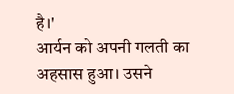है।'
आर्यन को अपनी गलती का अहसास हुआ। उसने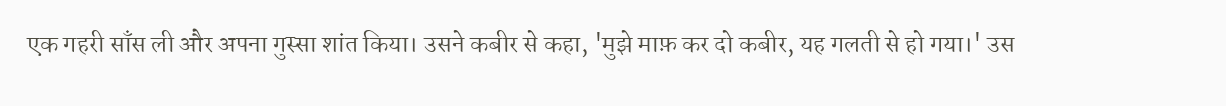एक गहरी साँस ली और अपना गुस्सा शांत किया। उसने कबीर से कहा, 'मुझे माफ़ कर दो कबीर, यह गलती से हो गया।' उस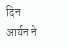दिन आर्यन ने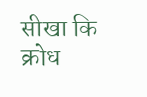सीखा कि क्रोध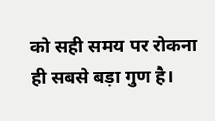को सही समय पर रोकना ही सबसे बड़ा गुण है।